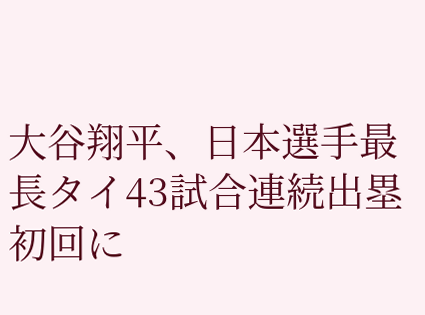大谷翔平、日本選手最長タイ43試合連続出塁 初回に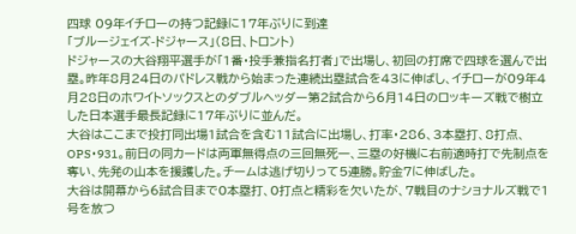四球 09年イチローの持つ記録に17年ぶりに到達
「ブルージェイズ-ドジャース」(8日、トロント)
ドジャースの大谷翔平選手が「1番・投手兼指名打者」で出場し、初回の打席で四球を選んで出塁。昨年8月24日のパドレス戦から始まった連続出塁試合を43に伸ばし、イチローが09年4月28日のホワイトソックスとのダブルヘッダー第2試合から6月14日のロッキーズ戦で樹立した日本選手最長記録に17年ぶりに並んだ。
大谷はここまで投打同出場1試合を含む11試合に出場し、打率・286、3本塁打、8打点、OPS・931。前日の同カードは両軍無得点の三回無死一、三塁の好機に右前適時打で先制点を奪い、先発の山本を援護した。チームは逃げ切りって5連勝。貯金7に伸ばした。
大谷は開幕から6試合目まで0本塁打、0打点と精彩を欠いたが、7戦目のナショナルズ戦で1号を放つ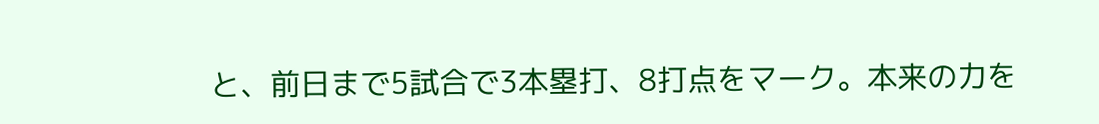と、前日まで5試合で3本塁打、8打点をマーク。本来の力を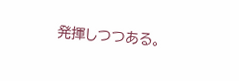発揮しつつある。